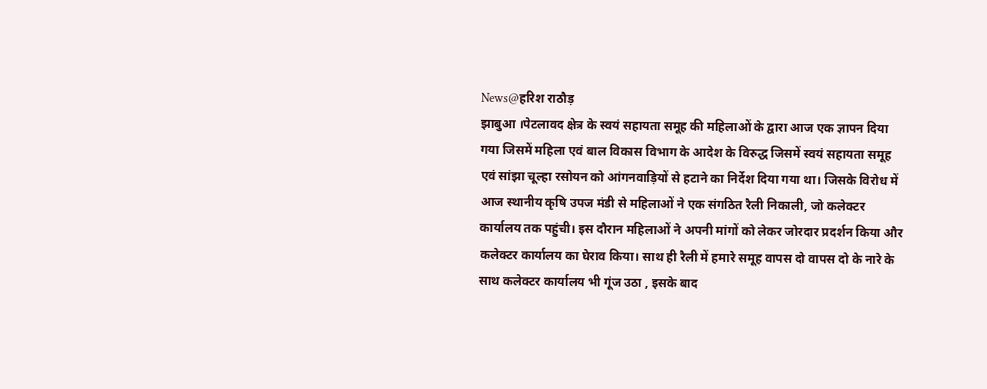News@हरिश राठौड़
झाबुआ ।पेटलावद क्षेत्र के स्वयं सहायता समूह की महिलाओं के द्वारा आज एक ज्ञापन दिया गया जिसमें महिला एवं बाल विकास विभाग के आदेश के विरुद्ध जिसमें स्वयं सहायता समूह एवं सांझा चूल्हा रसोयन को आंगनवाड़ियों से हटाने का निर्देश दिया गया था। जिसके विरोध में आज स्थानीय कृषि उपज मंडी से महिलाओं ने एक संगठित रैली निकाली, जो कलेक्टर कार्यालय तक पहुंची। इस दौरान महिलाओं ने अपनी मांगों को लेकर जोरदार प्रदर्शन किया और कलेक्टर कार्यालय का घेराव किया। साथ ही रैली में हमारे समूह वापस दो वापस दो के नारे के साथ कलेक्टर कार्यालय भी गूंज उठा , इसके बाद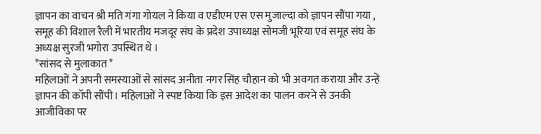ज्ञापन का वाचन श्री मति गंगा गोयल ने किया व एडीएम एस एस मुजाल्दा को ज्ञापन सौंपा गया , समूह की विशाल रैली में भारतीय मजदूर संघ के प्रदेश उपाध्यक्ष सोमजी भूरिया एवं समूह संघ के अध्यक्ष सुरजी भगोरा उपस्थित थे ।
*सांसद से मुलाकात*
महिलाओं ने अपनी समस्याओं से सांसद अनीता नगर सिंह चौहान को भी अवगत कराया और उन्हें ज्ञापन की कॉपी सौंपी। महिलाओं ने स्पष्ट किया कि इस आदेश का पालन करने से उनकी आजीविका पर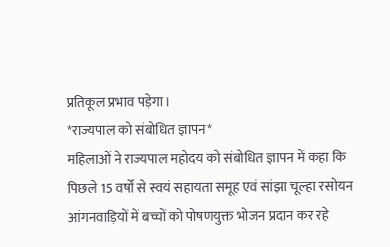प्रतिकूल प्रभाव पड़ेगा।
*राज्यपाल को संबोधित ज्ञापन*
महिलाओं ने राज्यपाल महोदय को संबोधित ज्ञापन में कहा कि पिछले 15 वर्षों से स्वयं सहायता समूह एवं सांझा चूल्हा रसोयन आंगनवाड़ियों में बच्चों को पोषणयुक्त भोजन प्रदान कर रहे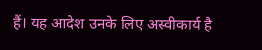हैं। यह आदेश उनके लिए अस्वीकार्य है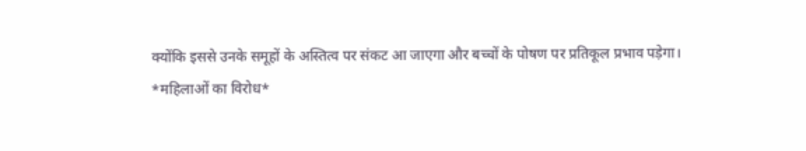क्योंकि इससे उनके समूहों के अस्तित्व पर संकट आ जाएगा और बच्चों के पोषण पर प्रतिकूल प्रभाव पड़ेगा।
*महिलाओं का विरोध*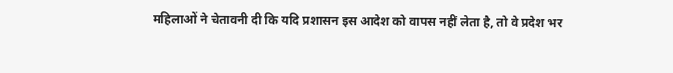महिलाओं ने चेतावनी दी कि यदि प्रशासन इस आदेश को वापस नहीं लेता है, तो वे प्रदेश भर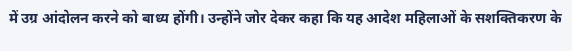में उग्र आंदोलन करने को बाध्य होंगी। उन्होंने जोर देकर कहा कि यह आदेश महिलाओं के सशक्तिकरण के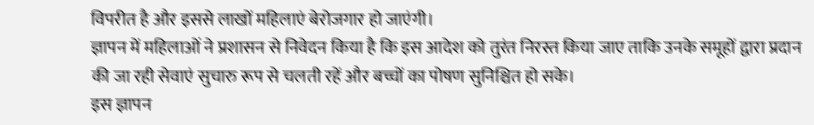विपरीत है और इससे लाखों महिलाएं बेरोजगार हो जाएंगी।
ज्ञापन में महिलाओं ने प्रशासन से निवेदन किया है कि इस आदेश को तुरंत निरस्त किया जाए ताकि उनके समूहों द्वारा प्रदान की जा रही सेवाएं सुचारु रूप से चलती रहें और बच्चों का पोषण सुनिश्चित हो सके।
इस ज्ञापन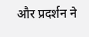और प्रदर्शन ने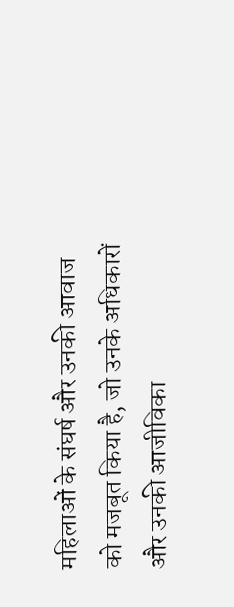महिलाओं के संघर्ष और उनकी आवाज को मजबूत किया है, जो उनके अधिकारों और उनकी आजीविका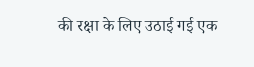की रक्षा के लिए उठाई गई एक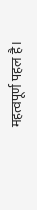महत्वपूर्ण पहल है।